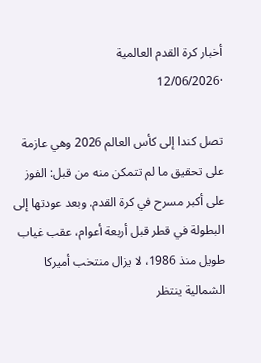أخبار كرة القدم العالمية
·12/06/2026

تصل كندا إلى كأس العالم 2026 وهي عازمة على تحقيق ما لم تتمكن منه من قبل: الفوز على أكبر مسرح في كرة القدم. وبعد عودتها إلى البطولة في قطر قبل أربعة أعوام، عقب غياب طويل منذ 1986، لا يزال منتخب أميركا الشمالية ينتظر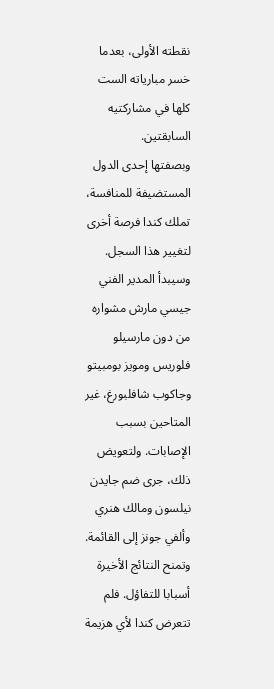نقطته الأولى، بعدما خسر مبارياته الست كلها في مشاركتيه السابقتين.
وبصفتها إحدى الدول المستضيفة للمنافسة، تملك كندا فرصة أخرى لتغيير هذا السجل. وسيبدأ المدير الفني جيسي مارش مشواره من دون مارسيلو فلوريس ومويز بومبيتو وجاكوب شافلبورغ، غير المتاحين بسبب الإصابات. ولتعويض ذلك، جرى ضم جايدن نيلسون ومالك هنري وألفي جونز إلى القائمة.
وتمنح النتائج الأخيرة أسبابا للتفاؤل. فلم تتعرض كندا لأي هزيمة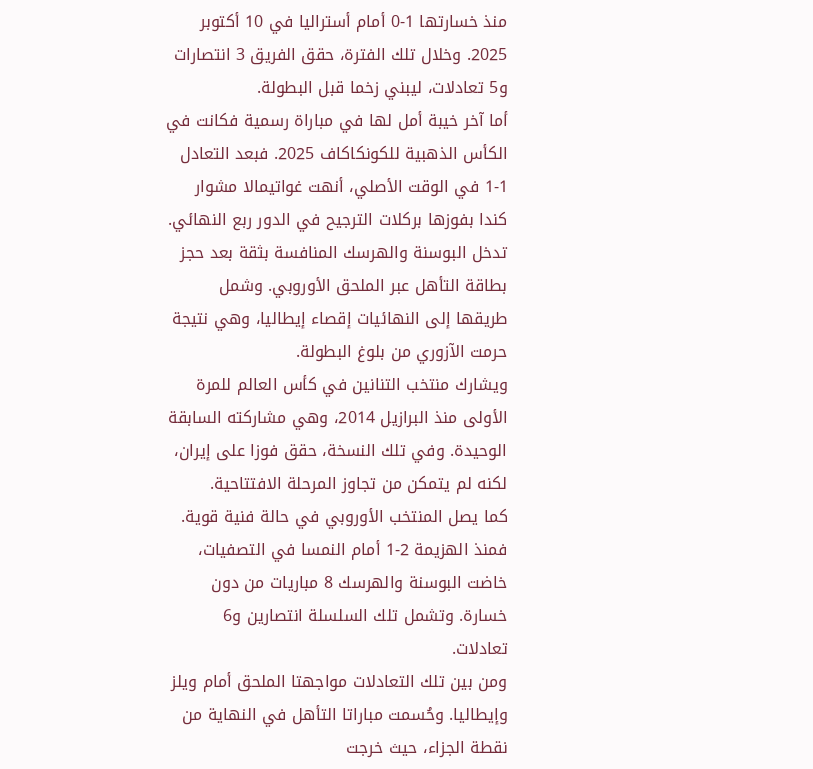منذ خسارتها 1-0 أمام أستراليا في 10 أكتوبر 2025. وخلال تلك الفترة، حقق الفريق 3 انتصارات و5 تعادلات، ليبني زخما قبل البطولة.
أما آخر خيبة أمل لها في مباراة رسمية فكانت في الكأس الذهبية للكونكاكاف 2025. فبعد التعادل 1-1 في الوقت الأصلي، أنهت غواتيمالا مشوار كندا بفوزها بركلات الترجيح في الدور ربع النهائي.
تدخل البوسنة والهرسك المنافسة بثقة بعد حجز بطاقة التأهل عبر الملحق الأوروبي. وشمل طريقها إلى النهائيات إقصاء إيطاليا، وهي نتيجة حرمت الآزوري من بلوغ البطولة.
ويشارك منتخب التنانين في كأس العالم للمرة الأولى منذ البرازيل 2014، وهي مشاركته السابقة الوحيدة. وفي تلك النسخة، حقق فوزا على إيران، لكنه لم يتمكن من تجاوز المرحلة الافتتاحية.
كما يصل المنتخب الأوروبي في حالة فنية قوية. فمنذ الهزيمة 2-1 أمام النمسا في التصفيات، خاضت البوسنة والهرسك 8 مباريات من دون خسارة. وتشمل تلك السلسلة انتصارين و6 تعادلات.
ومن بين تلك التعادلات مواجهتا الملحق أمام ويلز وإيطاليا. وحُسمت مباراتا التأهل في النهاية من نقطة الجزاء، حيث خرجت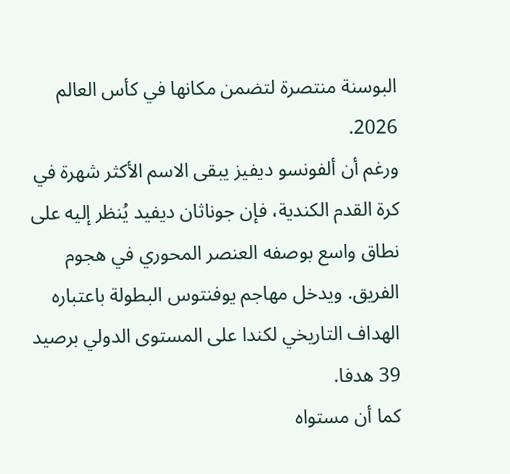البوسنة منتصرة لتضمن مكانها في كأس العالم 2026.
ورغم أن ألفونسو ديفيز يبقى الاسم الأكثر شهرة في كرة القدم الكندية، فإن جوناثان ديفيد يُنظر إليه على نطاق واسع بوصفه العنصر المحوري في هجوم الفريق. ويدخل مهاجم يوفنتوس البطولة باعتباره الهداف التاريخي لكندا على المستوى الدولي برصيد 39 هدفا.
كما أن مستواه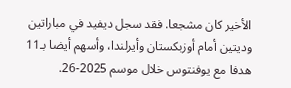الأخير كان مشجعا. فقد سجل ديفيد في مباراتين وديتين أمام أوزبكستان وأيرلندا، وأسهم أيضا بـ11 هدفا مع يوفنتوس خلال موسم 2025-26.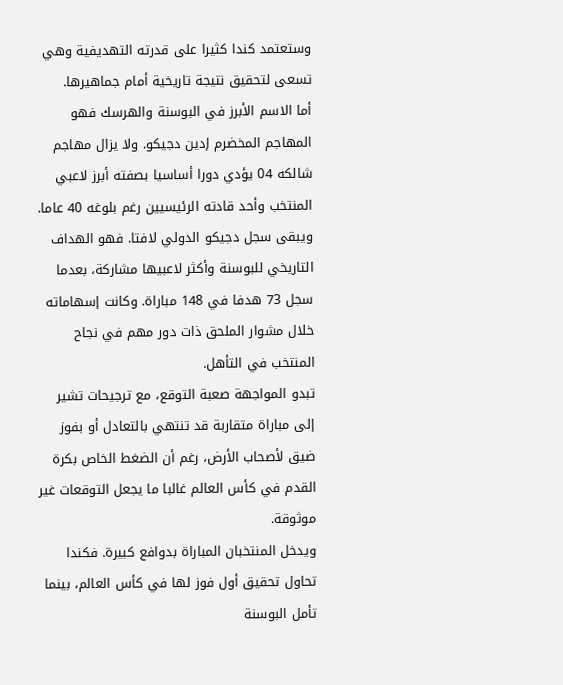وستعتمد كندا كثيرا على قدرته التهديفية وهي تسعى لتحقيق نتيجة تاريخية أمام جماهيرها.
أما الاسم الأبرز في البوسنة والهرسك فهو المهاجم المخضرم إدين دجيكو. ولا يزال مهاجم شالكه 04 يؤدي دورا أساسيا بصفته أبرز لاعبي المنتخب وأحد قادته الرئيسيين رغم بلوغه 40 عاما.
ويبقى سجل دجيكو الدولي لافتا. فهو الهداف التاريخي للبوسنة وأكثر لاعبيها مشاركة، بعدما سجل 73 هدفا في 148 مباراة. وكانت إسهاماته خلال مشوار الملحق ذات دور مهم في نجاح المنتخب في التأهل.
تبدو المواجهة صعبة التوقع، مع ترجيحات تشير إلى مباراة متقاربة قد تنتهي بالتعادل أو بفوز ضيق لأصحاب الأرض، رغم أن الضغط الخاص بكرة القدم في كأس العالم غالبا ما يجعل التوقعات غير موثوقة.
ويدخل المنتخبان المباراة بدوافع كبيرة. فكندا تحاول تحقيق أول فوز لها في كأس العالم، بينما تأمل البوسنة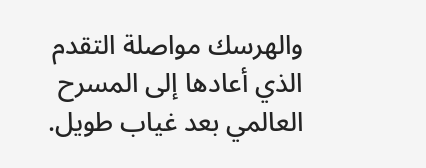والهرسك مواصلة التقدم الذي أعادها إلى المسرح العالمي بعد غياب طويل.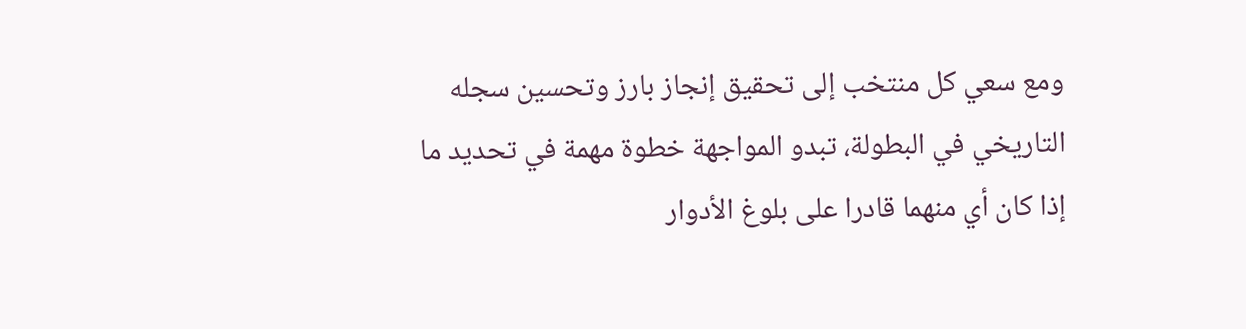ومع سعي كل منتخب إلى تحقيق إنجاز بارز وتحسين سجله التاريخي في البطولة، تبدو المواجهة خطوة مهمة في تحديد ما إذا كان أي منهما قادرا على بلوغ الأدوار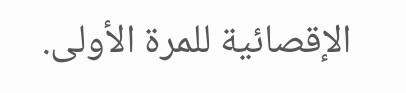الإقصائية للمرة الأولى.